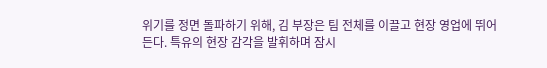위기를 정면 돌파하기 위해, 김 부장은 팀 전체를 이끌고 현장 영업에 뛰어든다. 특유의 현장 감각을 발휘하며 잠시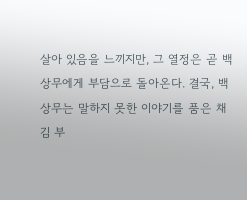살아 있음을 느끼지만, 그 열정은 곧 백 상무에게 부담으로 돌아온다. 결국, 백 상무는 말하지 못한 이야기를 품은 채 김 부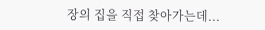장의 집을 직접 찾아가는데...